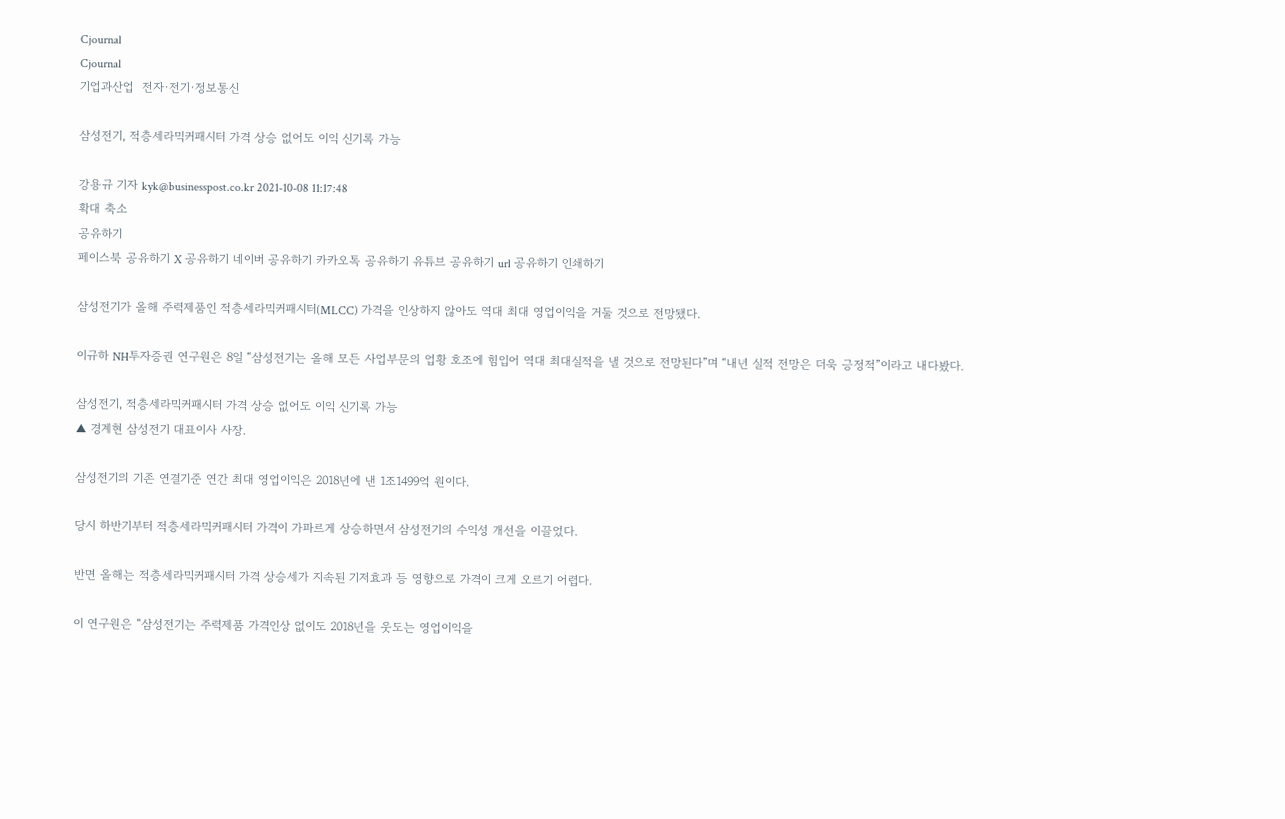Cjournal
Cjournal
기업과산업  전자·전기·정보통신

삼성전기, 적층세라믹커패시터 가격 상승 없어도 이익 신기록 가능

강용규 기자 kyk@businesspost.co.kr 2021-10-08 11:17:48
확대 축소
공유하기
페이스북 공유하기 X 공유하기 네이버 공유하기 카카오톡 공유하기 유튜브 공유하기 url 공유하기 인쇄하기

삼성전기가 올해 주력제품인 적층세라믹커패시터(MLCC) 가격을 인상하지 않아도 역대 최대 영업이익을 거둘 것으로 전망됐다.

이규하 NH투자증권 연구원은 8일 “삼성전기는 올해 모든 사업부문의 업황 호조에 힘입어 역대 최대실적을 낼 것으로 전망된다”며 “내년 실적 전망은 더욱 긍정적”이라고 내다봤다.

삼성전기, 적층세라믹커패시터 가격 상승 없어도 이익 신기록 가능
▲ 경계현 삼성전기 대표이사 사장.

삼성전기의 기존 연결기준 연간 최대 영업이익은 2018년에 낸 1조1499억 원이다.

당시 하반기부터 적층세라믹커패시터 가격이 가파르게 상승하면서 삼성전기의 수익성 개선을 이끌었다.

반면 올해는 적층세라믹커패시터 가격 상승세가 지속된 기저효과 등 영향으로 가격이 크게 오르기 어렵다.

이 연구원은 “삼성전기는 주력제품 가격인상 없이도 2018년을 웃도는 영업이익을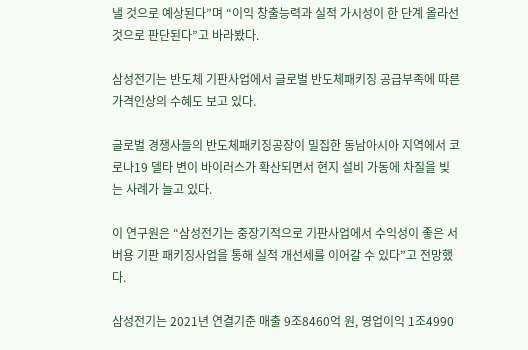낼 것으로 예상된다”며 “이익 창출능력과 실적 가시성이 한 단계 올라선 것으로 판단된다”고 바라봤다.

삼성전기는 반도체 기판사업에서 글로벌 반도체패키징 공급부족에 따른 가격인상의 수혜도 보고 있다.

글로벌 경쟁사들의 반도체패키징공장이 밀집한 동남아시아 지역에서 코로나19 델타 변이 바이러스가 확산되면서 현지 설비 가동에 차질을 빚는 사례가 늘고 있다.

이 연구원은 “삼성전기는 중장기적으로 기판사업에서 수익성이 좋은 서버용 기판 패키징사업을 통해 실적 개선세를 이어갈 수 있다”고 전망했다.

삼성전기는 2021년 연결기준 매출 9조8460억 원, 영업이익 1조4990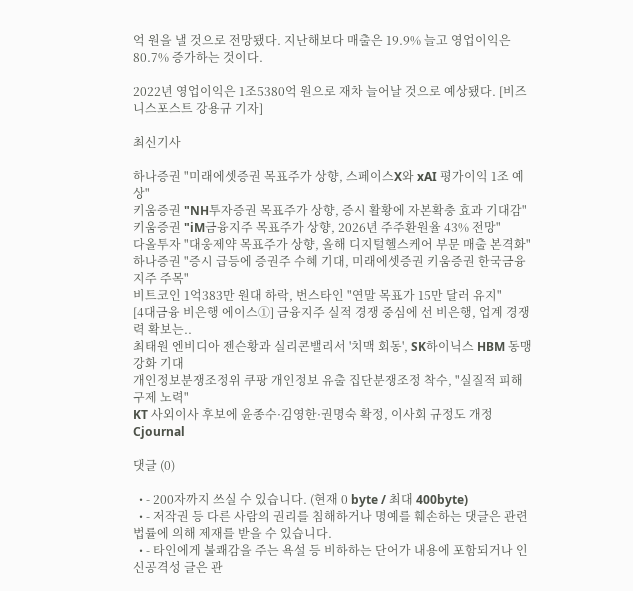억 원을 낼 것으로 전망됐다. 지난해보다 매출은 19.9% 늘고 영업이익은 80.7% 증가하는 것이다.

2022년 영업이익은 1조5380억 원으로 재차 늘어날 것으로 예상됐다. [비즈니스포스트 강용규 기자]

최신기사

하나증권 "미래에셋증권 목표주가 상향, 스페이스X와 xAI 평가이익 1조 예상"
키움증권 "NH투자증권 목표주가 상향, 증시 활황에 자본확충 효과 기대감"
키움증권 "iM금융지주 목표주가 상향, 2026년 주주환원율 43% 전망"
다올투자 "대웅제약 목표주가 상향, 올해 디지털헬스케어 부문 매출 본격화"
하나증권 "증시 급등에 증권주 수혜 기대, 미래에셋증권 키움증권 한국금융지주 주목"
비트코인 1억383만 원대 하락, 번스타인 "연말 목표가 15만 달러 유지"
[4대금융 비은행 에이스①] 금융지주 실적 경쟁 중심에 선 비은행, 업계 경쟁력 확보는..
최태원 엔비디아 젠슨황과 실리콘밸리서 '치맥 회동', SK하이닉스 HBM 동맹 강화 기대
개인정보분쟁조정위 쿠팡 개인정보 유출 집단분쟁조정 착수, "실질적 피해 구제 노력"
KT 사외이사 후보에 윤종수·김영한·권명숙 확정, 이사회 규정도 개정
Cjournal

댓글 (0)

  • - 200자까지 쓰실 수 있습니다. (현재 0 byte / 최대 400byte)
  • - 저작권 등 다른 사람의 권리를 침해하거나 명예를 훼손하는 댓글은 관련 법률에 의해 제재를 받을 수 있습니다.
  • - 타인에게 불쾌감을 주는 욕설 등 비하하는 단어가 내용에 포함되거나 인신공격성 글은 관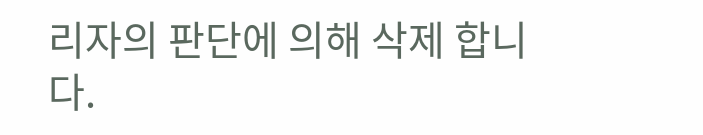리자의 판단에 의해 삭제 합니다.